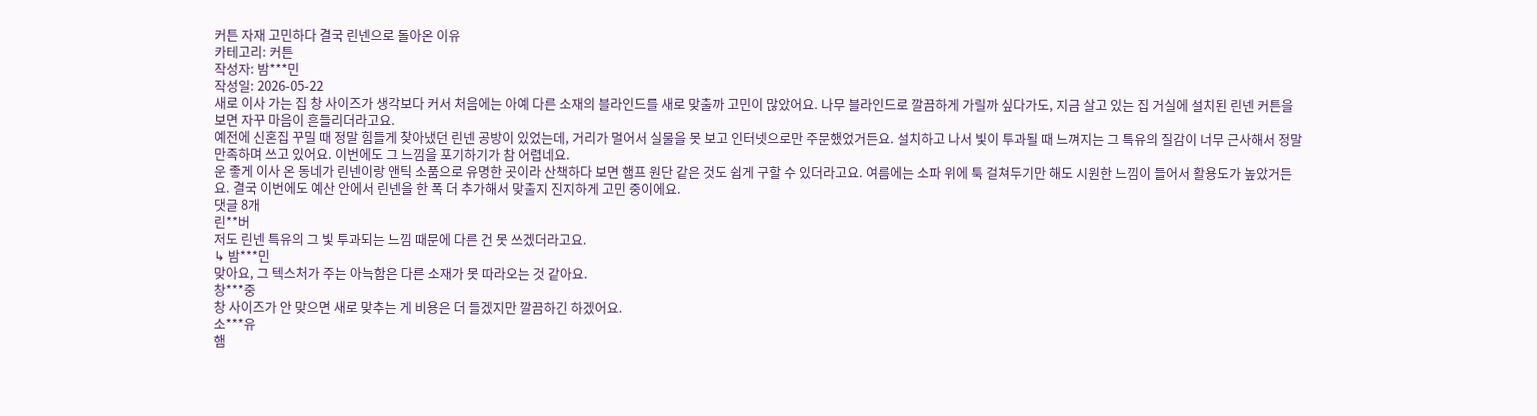커튼 자재 고민하다 결국 린넨으로 돌아온 이유
카테고리: 커튼
작성자: 밤***민
작성일: 2026-05-22
새로 이사 가는 집 창 사이즈가 생각보다 커서 처음에는 아예 다른 소재의 블라인드를 새로 맞출까 고민이 많았어요. 나무 블라인드로 깔끔하게 가릴까 싶다가도, 지금 살고 있는 집 거실에 설치된 린넨 커튼을 보면 자꾸 마음이 흔들리더라고요.
예전에 신혼집 꾸밀 때 정말 힘들게 찾아냈던 린넨 공방이 있었는데, 거리가 멀어서 실물을 못 보고 인터넷으로만 주문했었거든요. 설치하고 나서 빛이 투과될 때 느껴지는 그 특유의 질감이 너무 근사해서 정말 만족하며 쓰고 있어요. 이번에도 그 느낌을 포기하기가 참 어렵네요.
운 좋게 이사 온 동네가 린넨이랑 앤틱 소품으로 유명한 곳이라 산책하다 보면 햄프 원단 같은 것도 쉽게 구할 수 있더라고요. 여름에는 소파 위에 툭 걸쳐두기만 해도 시원한 느낌이 들어서 활용도가 높았거든요. 결국 이번에도 예산 안에서 린넨을 한 폭 더 추가해서 맞출지 진지하게 고민 중이에요.
댓글 8개
린**버
저도 린넨 특유의 그 빛 투과되는 느낌 때문에 다른 건 못 쓰겠더라고요.
↳ 밤***민
맞아요, 그 텍스처가 주는 아늑함은 다른 소재가 못 따라오는 것 같아요.
창***중
창 사이즈가 안 맞으면 새로 맞추는 게 비용은 더 들겠지만 깔끔하긴 하겠어요.
소***유
햄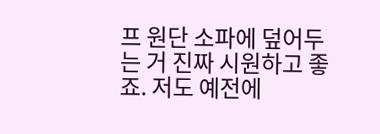프 원단 소파에 덮어두는 거 진짜 시원하고 좋죠. 저도 예전에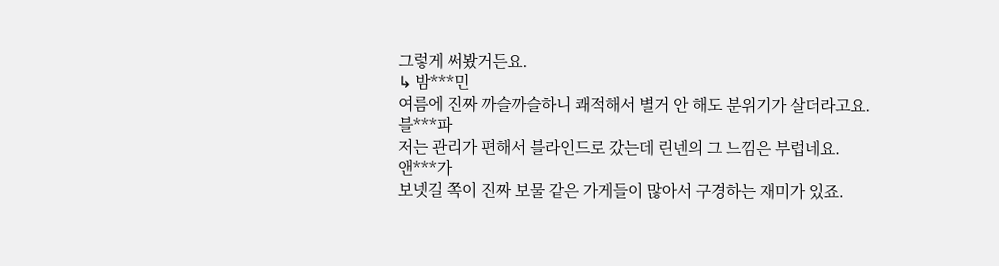그렇게 써봤거든요.
↳ 밤***민
여름에 진짜 까슬까슬하니 쾌적해서 별거 안 해도 분위기가 살더라고요.
블***파
저는 관리가 편해서 블라인드로 갔는데 린넨의 그 느낌은 부럽네요.
앤***가
보넷길 쪽이 진짜 보물 같은 가게들이 많아서 구경하는 재미가 있죠.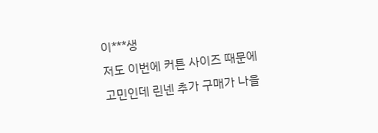이***생
저도 이번에 커튼 사이즈 때문에 고민인데 린넨 추가 구매가 나을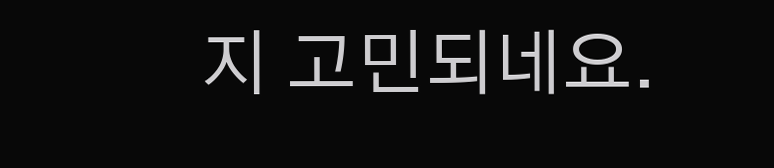지 고민되네요.